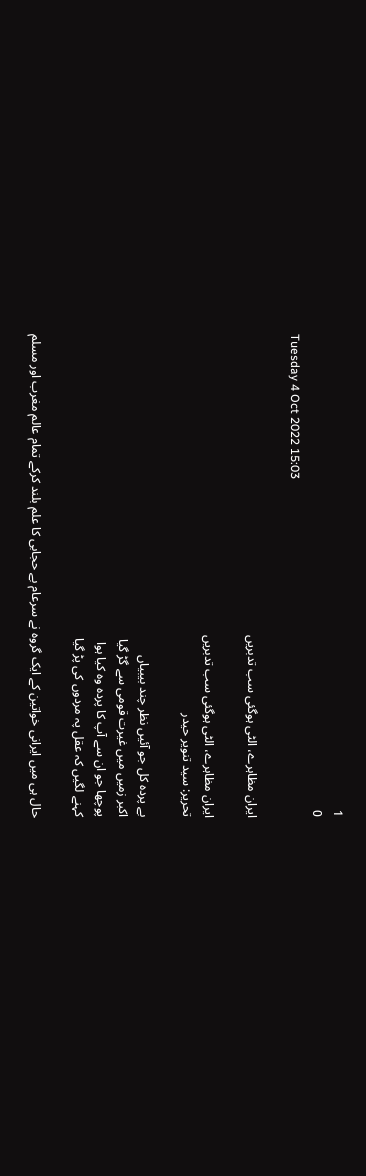1
0
Tuesday 4 Oct 2022 15:03

ایران مظاہرے، الٹی ہوگئی سب تدبریں

ایران مظاہرے، الٹی ہوگئی سب تدبریں
تحریر: سید تنویر حیدر

بے پردہ کل جو آئیں نظر چند بیبیاں
اکبر زمیں میں غیرت قومی سے گڑ گیا
پوچھا جو ان سے آپ کا پردہ وہ کیا ہوا
کہنے لگیں کہ عقل پہ مردوں کی پڑ گیا

حال ہی میں ایرانی خواتین کے ایک گروہ نے سرعام بے حجابی کا علم بلند کرکے تمام عالم مغرب اور مسلم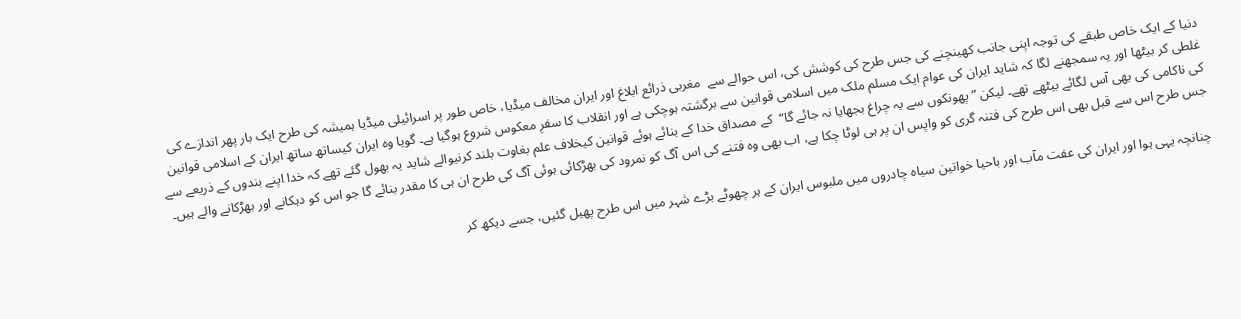دنیا کے ایک خاص طبقے کی توجہ اپنی جانب کھینچنے کی جس طرح کی کوشش کی، اس حوالے سے  مغربی ذرائع ابلاغ اور ایران مخالف میڈیا، خاص طور پر اسرائیلی میڈیا ہمیشہ کی طرح ایک بار پھر اندازے کی غلطی کر بیٹھا اور یہ سمجھنے لگا کہ شاید ایران کی عوام ایک مسلم ملک میں اسلامی قوانین سے برگشتہ ہوچکی ہے اور انقلاب کا سفرِ معکوس شروع ہوگیا ہے۔ گویا وہ ایران کیساتھ ساتھ ایران کے اسلامی قوانین کی ناکامی کی بھی آس لگائے بیٹھے تھے۔ لیکن ”پھونکوں سے یہ چراغ بجھایا نہ جائے گا“  کے مصداق خدا کے بنائے ہوئے قوانین کیخلاف علم بغاوت بلند کرنیوالے شاید یہ بھول گئے تھے کہ خدا اپنے بندوں کے ذریعے سے جس طرح اس سے قبل بھی اس طرح کی فتنہ گری کو واپس ان پر ہی لوٹا چکا ہے، اب بھی وہ فتنے کی اس آگ کو نمرود کی بھڑکائی ہوئی آگ کی طرح ان ہی کا مقدر بنائے گا جو اس کو دہکانے اور بھڑکانے والے ہیں۔

چنانچہ یہی ہوا اور ایران کی عفت مآب اور باحیا خواتین سیاہ چادروں میں ملبوس ایران کے ہر چھوٹے بڑے شہر میں اس طرح پھیل گئیں، جسے دیکھ کر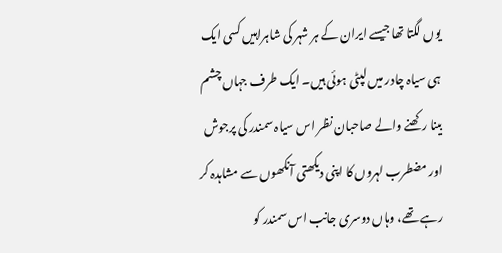یوں لگتا تھا جیسے ایران کے ہر شہر کی شاہراہیں کسی ایک ہی سیاہ چادر میں لپٹی ہوئی ہیں۔ ایک طرف جہاں چشم بینا رکھنے والے صاحبان نظر اس سیاہ سمندر کی پرجوش اور مضطرب لہروں کا اپنی دیکھتی آنکھوں سے مشاہدہ کر رہے تھے، وہاں دوسری جانب اس سمندر کو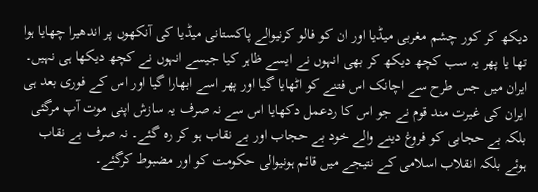دیکھ کر کور چشم مغربی میڈیا اور ان کو فالو کرنیوالے پاکستانی میڈیا کی آنکھوں پر اندھیرا چھایا ہوا تھا یا پھر یہ سب کچھ دیکھ کر بھی انہوں نے ایسے ظاہر کیا جیسے انہوں نے کچھ دیکھا ہی نہیں۔ ایران میں جس طرح سے اچانک اس فتنے کو اٹھایا گیا اور پھر اسے ابھارا گیا اور اس کے فوری بعد ہی ایران کی غیرت مند قوم نے جو اس کا ردعمل دکھایا اس سے نہ صرف یہ سازش اپنی موت آپ مرگئی بلکہ بے حجابی کو فروغ دینے والے خود بے حجاب اور بے نقاب ہو کر رہ گئے۔ نہ صرف بے نقاب ہوئے بلکہ انقلاب اسلامی کے نتیجے میں قائم ہونیوالی حکومت کو اور مضبوط کرگئے۔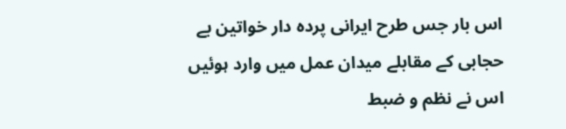اس بار جس طرح ایرانی پردہ دار خواتین بے حجابی کے مقابلے میدان عمل میں وارد ہوئیں اس نے نظم و ضبط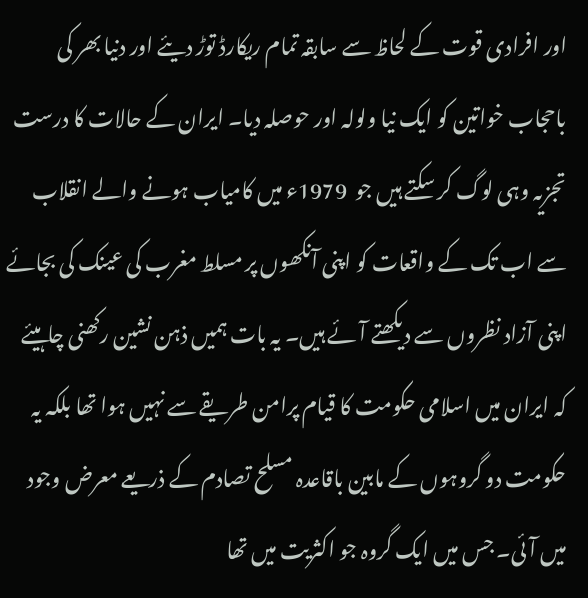اور افرادی قوت کے لحاظ سے سابقہ تمام ریکارڈ توڑ دیئے اور دنیا بھر کی باحجاب خواتین کو ایک نیا ولولہ اور حوصلہ دیا۔ ایران کے حالات کا درست تجزیہ وہی لوگ کر سکتے ہیں جو  1979ء میں کامیاب ہونے والے انقلاب سے اب تک کے واقعات کو اپنی آنکھوں پر مسلط مغرب کی عینک کی بجائے اپنی آزاد نظروں سے دیکھتے آئے ہیں۔ یہ بات ہمیں ذہن نشین رکھنی چاہیئے کہ ایران میں اسلامی حکومت کا قیام پرامن طریقے سے نہیں ہوا تھا بلکہ یہ حکومت دو گروہوں کے مابین باقاعدہ مسلح تصادم کے ذریعے معرض وجود میں آئی۔ جس میں ایک گروہ جو اکثریت میں تھا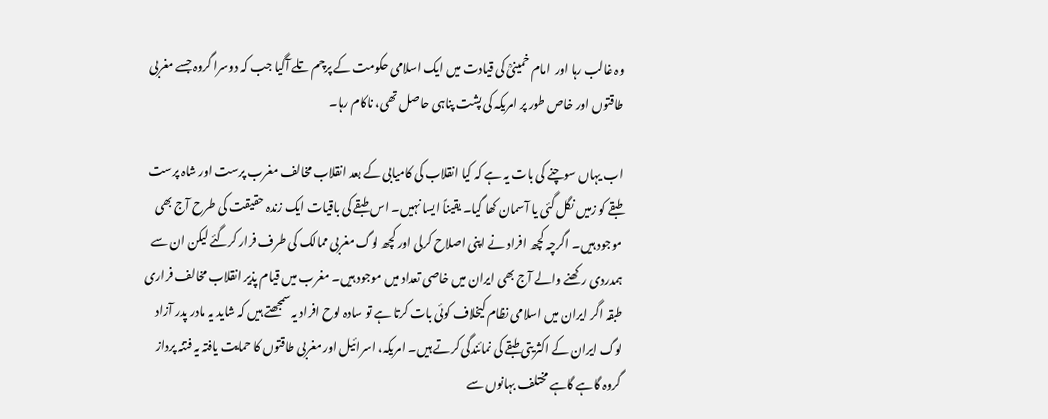وہ غالب رہا اور  امام خمینیؒ کی قیادت میں ایک اسلامی حکومت کے پرچم تلے آگیا جب کہ دوسرا گروہ جسے مغربی طاقتوں اور خاص طور پر امریکہ کی پشت پناہی حاصل تھی، ناکام رہا۔

اب یہاں سوچنے کی بات یہ ہے کہ کیا انقلاب کی کامیابی کے بعد انقلاب مخالف مغرب پرست اور شاہ پرست طبقے کو زمیں نگل گئی یا آسمان کھا گیا۔ یقیناً ایسا نہیں۔ اس طبقے کی باقیات ایک زندہ حقیقت کی طرح آج بھی موجود ہیں۔ اگرچہ کچھ افراد نے اپنی اصلاح کرلی اور کچھ لوگ مغربی ممالک کی طرف فرار کرگئے لیکن ان سے ہمدردی رکھنے والے آج بھی ایران میں خاصی تعداد میں موجود ہیں۔ مغرب میں قیام پذیر انقلاب مخالف فراری طبقہ اگر ایران میں اسلامی نظام کیخلاف کوئی بات کرتا ہے تو سادہ لوح افراد یہ سمجھتے ہیں کہ شاید یہ مادر پدر آزاد لوگ ایران کے اکثریتی طبقے کی نمائندگی کرتے ہیں۔ امریکہ، اسرائیل اور مغربی طاقتوں کا حمایت یافتہ یہ فتنہ پرداز گروہ گاہے گاہے مختلف بہانوں سے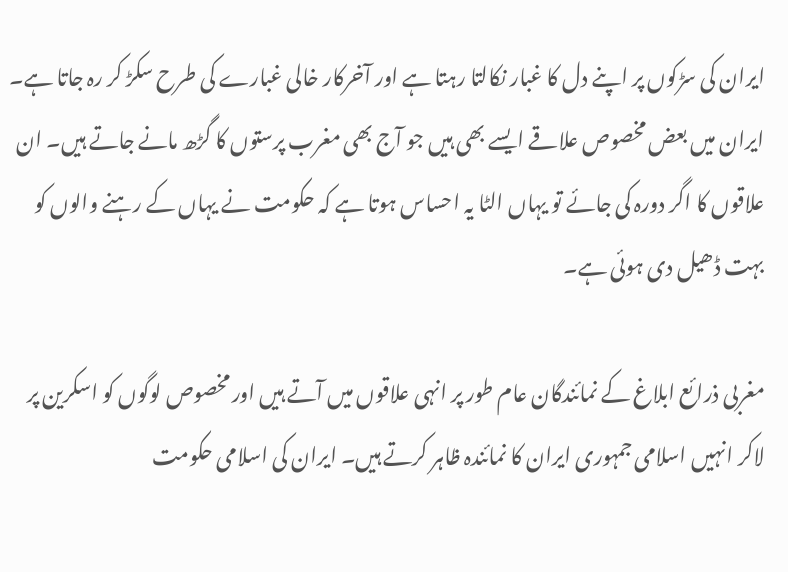ایران کی سڑکوں پر اپنے دل کا غبار نکالتا رہتا ہے اور آخرکار خالی غبارے کی طرح سکڑ کر رہ جاتا ہے۔ ایران میں بعض مخصوص علاقے ایسے بھی ہیں جو آج بھی مغرب پرستوں کا گڑھ مانے جاتے ہیں۔ ان علاقوں کا اگر دورہ کی جائے تو یہاں الٹا یہ احساس ہوتا ہے کہ حکومت نے یہاں کے رہنے والوں کو بہت ڈھیل دی ہوئی ہے۔

مغربی ذرائع ابلاغ کے نمائندگان عام طور پر انہی علاقوں میں آتے ہیں اور مخصوص لوگوں کو اسکرین پر لاکر انہیں اسلامی جمہوری ایران کا نمائندہ ظاہر کرتے ہیں۔ ایران کی اسلامی حکومت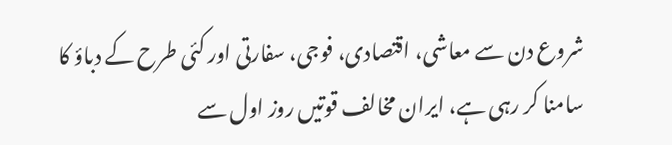شروع دن سے معاشی، اقتصادی، فوجی، سفارتی اور کئی طرح کے دباؤ کا سامنا کر رہی ہے، ایران مخالف قوتیں روز اول سے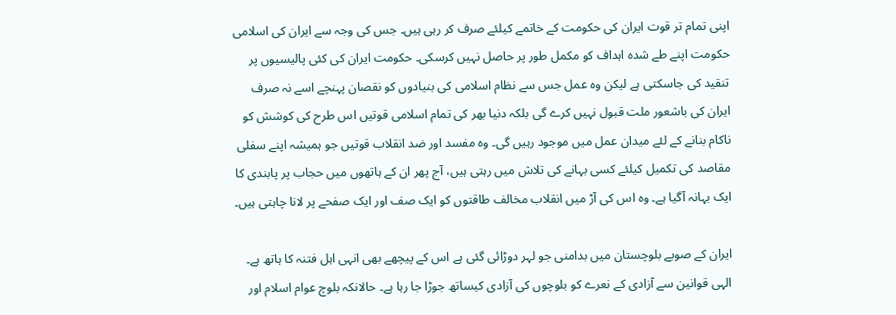اپنی تمام تر قوت ایران کی حکومت کے خاتمے کیلئے صرف کر رہی ہیں۔ جس کی وجہ سے ایران کی اسلامی حکومت اپنے طے شدہ اہداف کو مکمل طور پر حاصل نہیں کرسکی۔ حکومت ایران کی کئی پالیسیوں پر تنقید کی جاسکتی ہے لیکن وہ عمل جس سے نظام اسلامی کی بنیادوں کو نقصان پہنچے اسے نہ صرف ایران کی باشعور ملت قبول نہیں کرے گی بلکہ دنیا بھر کی تمام اسلامی قوتیں اس طرح کی کوشش کو ناکام بنانے کے لئے میدان عمل میں موجود رہیں گی۔ وہ مفسد اور ضد انقلاب قوتیں جو ہمیشہ اپنے سفلی مقاصد کی تکمیل کیلئے کسی بہانے کی تلاش میں رہتی ہیں، آج پھر ان کے ہاتھوں میں حجاب پر پابندی کا ایک بہانہ آگیا ہے۔ وہ اس کی آڑ میں انقلاب مخالف طاقتوں کو ایک صف اور ایک صفحے پر لانا چاہتی ہیں۔

ایران کے صوبے بلوچستان میں بدامنی جو لہر دوڑائی گئی ہے اس کے پیچھے بھی انہی اہل فتنہ کا ہاتھ ہے۔ الہی قوانین سے آزادی کے نعرے کو بلوچوں کی آزادی کیساتھ جوڑا جا رہا ہے۔ حالانکہ بلوچ عوام اسلام اور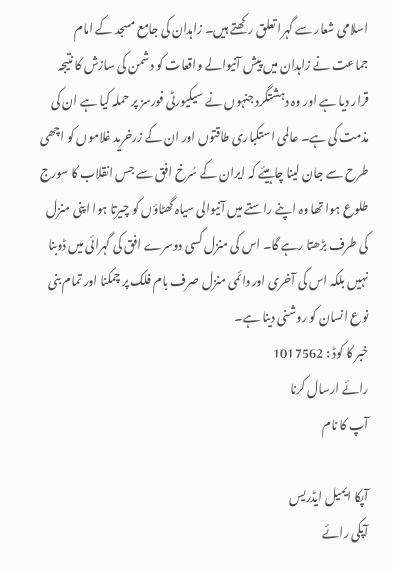اسلامی شعار سے گہرا تعلق رکھتے ہیں۔ زاہدان کی جامع مسجد کے امام جماعت نے زاہدان میں پیش آنیوالے واقعات کو دشمن کی سازش کا نتیجہ قرار دیا ہے اور وہ دہشتگرد جنہوں نے سیکیورٹی فورسز پر حملہ کیا ہے ان کی مذمت کی ہے۔ عالمی استکباری طاقتوں اور ان کے زرخرید غلاموں کو اچھی طرح سے جان لینا چاہیئے کہ ایران کے سُرخ افق سے جس انقلاب کا سورج طلوع ہوا تھا وہ اپنے راستے میں آنیوالی سیاہ گھٹاؤں کو چیرتا ہوا اپنی منزل کی طرف بڑھتا رہے گا۔ اس کی منزل کسی دوسرے افق کی گہرائی میں ڈوبنا نہیں بلکہ اس کی آخری اور دائمی منزل صرف بام فلک پر چمکنا اور تمام بنی نوع انسان کو روشنی دینا ہے۔
خبر کا کوڈ : 1017562
رائے ارسال کرنا
آپ کا نام

آپکا ایمیل ایڈریس
آپکی رائے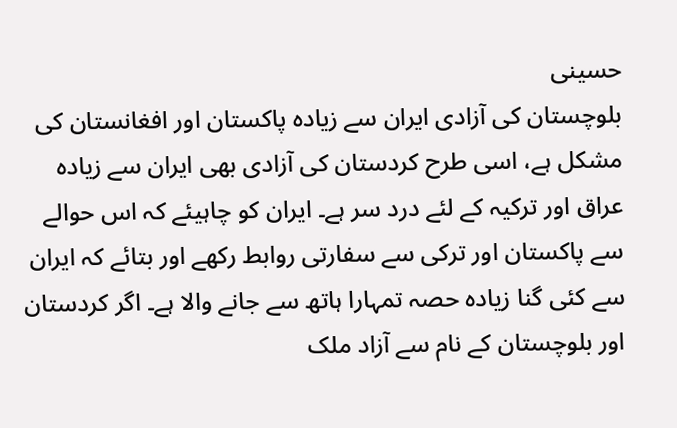حسینی
بلوچستان کی آزادی ایران سے زیادہ پاکستان اور افغانستان کی مشکل ہے، اسی طرح کردستان کی آزادی بھی ایران سے زیادہ عراق اور ترکیہ کے لئے درد سر ہے۔ ایران کو چاہیئے کہ اس حوالے سے پاکستان اور ترکی سے سفارتی روابط رکھے اور بتائے کہ ایران سے کئی گنا زیادہ حصہ تمہارا ہاتھ سے جانے والا ہے۔ اگر کردستان اور بلوچستان کے نام سے آزاد ملک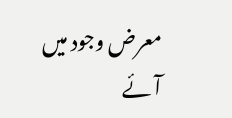معرض وجود میں آئے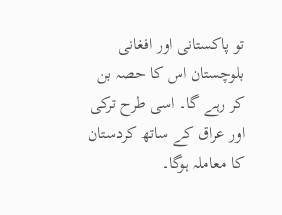تو پاکستانی اور افغانی بلوچستان اس کا حصہ بن کر رہے گا۔ اسی طرح ترکی اور عراق کے ساتھ کردستان کا معاملہ ہوگا۔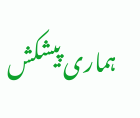ہماری پیشکش